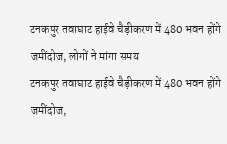टनकपुर तवाघाट हाईवे चैड़ीकरण में 480 भवन होंगे जमींदोज, लोगों ने मांगा समय
टनकपुर तवाघाट हाईवे चैड़ीकरण में 480 भवन होंगे जमींदोज,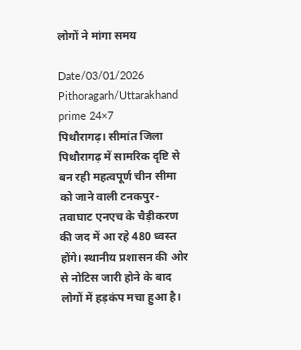लोगों ने मांगा समय

Date/03/01/2026
Pithoragarh/Uttarakhand prime 24×7
पिथौरागढ़। सीमांत जिला पिथौरागढ़ में सामरिक दृष्टि से बन रही महत्वपूर्ण चीन सीमा को जाने वाली टनकपुर-तवाघाट एनएच के चैड़ीकरण की जद में आ रहे 480 ध्वस्त होंगे। स्थानीय प्रशासन की ओर से नोटिस जारी होने के बाद लोगों में हड़कंप मचा हुआ है।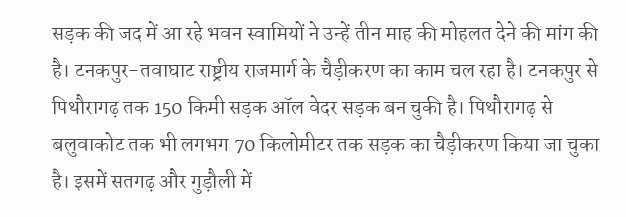सड़क की जद में आ रहे भवन स्वामियों ने उन्हें तीन माह की मोहलत देने की मांग की है। टनकपुर-तवाघाट राष्ट्रीय राजमार्ग के चैड़ीकरण का काम चल रहा है। टनकपुर से पिथौरागढ़ तक 150 किमी सड़क ऑल वेदर सड़क बन चुकी है। पिथौरागढ़ से बलुवाकोट तक भी लगभग 70 किलोमीटर तक सड़क का चैड़ीकरण किया जा चुका है। इसमें सतगढ़ और गुड़ौली में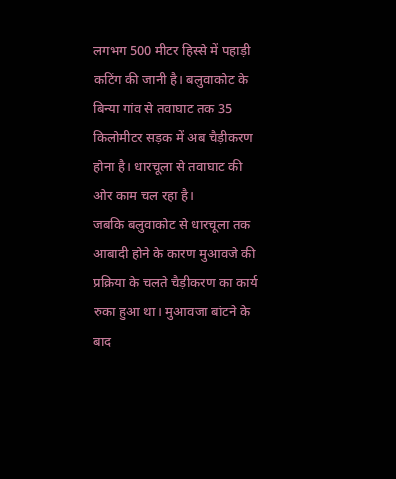लगभग 500 मीटर हिस्से में पहाड़ी कटिंग की जानी है। बलुवाकोट के बिन्या गांव से तवाघाट तक 35 किलोमीटर सड़क में अब चैड़ीकरण होना है। धारचूला से तवाघाट की ओर काम चल रहा है।
जबकि बलुवाकोट से धारचूला तक आबादी होने के कारण मुआवजे की प्रक्रिया के चलते चैड़ीकरण का कार्य रुका हुआ था। मुआवजा बांटने के बाद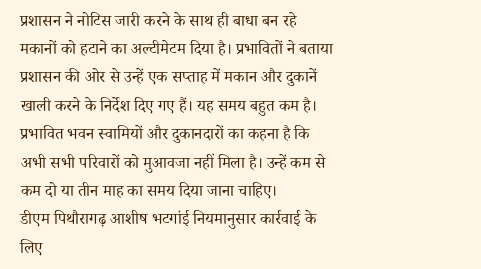प्रशासन ने नोटिस जारी करने के साथ ही बाधा बन रहे मकानों को हटाने का अल्टीमेटम दिया है। प्रभावितों ने बताया प्रशासन की ओर से उन्हें एक सप्ताह में मकान और दुकानें खाली करने के निर्देश दिए गए हैं। यह समय बहुत कम है। प्रभावित भवन स्वामियों और दुकानदारों का कहना है कि अभी सभी परिवारों को मुआवजा नहीं मिला है। उन्हें कम से कम दो या तीन माह का समय दिया जाना चाहिए।
डीएम पिथौरागढ़ आशीष भटगांई नियमानुसार कार्रवाई के लिए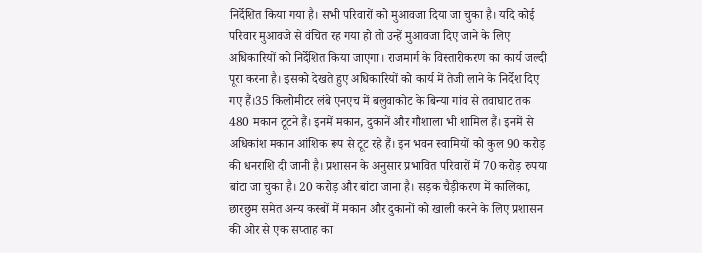निर्देशित किया गया है। सभी परिवारों को मुआवजा दिया जा चुका है। यदि कोई परिवार मुआवजे से वंचित रह गया हो तो उन्हें मुआवजा दिए जाने के लिए अधिकारियों को निर्देशित किया जाएगा। राजमार्ग के विस्तारीकरण का कार्य जल्दी पूरा करना है। इसको देखते हुए अधिकारियों को कार्य में तेजी लाने के निर्देश दिए गए हैं।35 किलोमीटर लंबे एनएच में बलुवाकोट के बिन्या गांव से तवाघाट तक 480 मकान टूटने हैं। इनमें मकान, दुकानें और गौशाला भी शामिल हैं। इनमें से अधिकांश मकान आंशिक रूप से टूट रहे हैं। इन भवन स्वामियों को कुल 90 करोड़ की धनराशि दी जानी है। प्रशासन के अनुसार प्रभावित परिवारों में 70 करोड़ रुपया बांटा जा चुका है। 20 करोड़ और बांटा जाना है। सड़क चैड़ीकरण में कालिका, छारछुम समेत अन्य कस्बों में मकान और दुकानों को खाली करने के लिए प्रशासन की ओर से एक सप्ताह का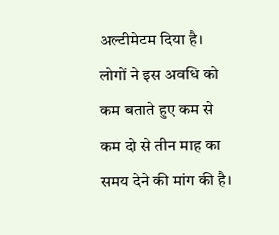अल्टीमेटम दिया है।
लोगों ने इस अवधि को कम बताते हुए कम से कम दो से तीन माह का समय देने की मांग की है।